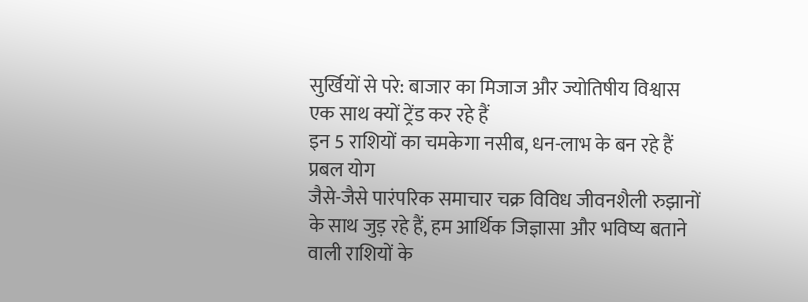सुर्खियों से परे: बाजार का मिजाज और ज्योतिषीय विश्वास एक साथ क्यों ट्रेंड कर रहे हैं
इन 5 राशियों का चमकेगा नसीब, धन-लाभ के बन रहे हैं प्रबल योग
जैसे-जैसे पारंपरिक समाचार चक्र विविध जीवनशैली रुझानों के साथ जुड़ रहे हैं, हम आर्थिक जिज्ञासा और भविष्य बताने वाली राशियों के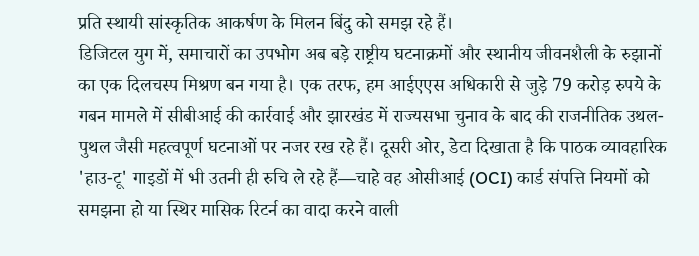प्रति स्थायी सांस्कृतिक आकर्षण के मिलन बिंदु को समझ रहे हैं।
डिजिटल युग में, समाचारों का उपभोग अब बड़े राष्ट्रीय घटनाक्रमों और स्थानीय जीवनशैली के रुझानों का एक दिलचस्प मिश्रण बन गया है। एक तरफ, हम आईएएस अधिकारी से जुड़े 79 करोड़ रुपये के गबन मामले में सीबीआई की कार्रवाई और झारखंड में राज्यसभा चुनाव के बाद की राजनीतिक उथल-पुथल जैसी महत्वपूर्ण घटनाओं पर नजर रख रहे हैं। दूसरी ओर, डेटा दिखाता है कि पाठक व्यावहारिक 'हाउ-टू' गाइडों में भी उतनी ही रुचि ले रहे हैं—चाहे वह ओसीआई (OCI) कार्ड संपत्ति नियमों को समझना हो या स्थिर मासिक रिटर्न का वादा करने वाली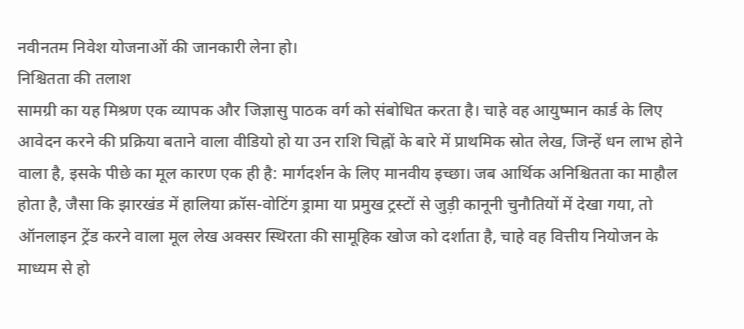नवीनतम निवेश योजनाओं की जानकारी लेना हो।
निश्चितता की तलाश
सामग्री का यह मिश्रण एक व्यापक और जिज्ञासु पाठक वर्ग को संबोधित करता है। चाहे वह आयुष्मान कार्ड के लिए आवेदन करने की प्रक्रिया बताने वाला वीडियो हो या उन राशि चिह्नों के बारे में प्राथमिक स्रोत लेख, जिन्हें धन लाभ होने वाला है, इसके पीछे का मूल कारण एक ही है: मार्गदर्शन के लिए मानवीय इच्छा। जब आर्थिक अनिश्चितता का माहौल होता है, जैसा कि झारखंड में हालिया क्रॉस-वोटिंग ड्रामा या प्रमुख ट्रस्टों से जुड़ी कानूनी चुनौतियों में देखा गया, तो ऑनलाइन ट्रेंड करने वाला मूल लेख अक्सर स्थिरता की सामूहिक खोज को दर्शाता है, चाहे वह वित्तीय नियोजन के माध्यम से हो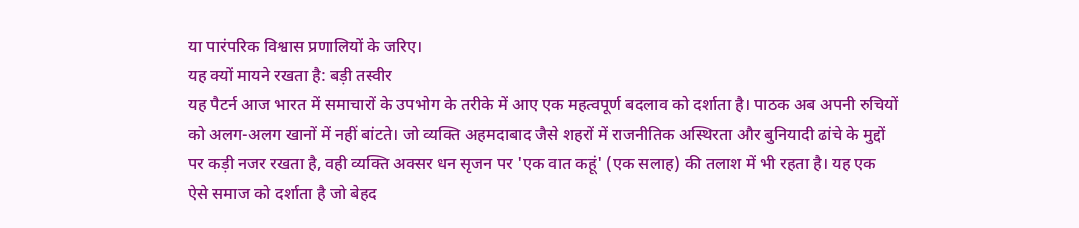या पारंपरिक विश्वास प्रणालियों के जरिए।
यह क्यों मायने रखता है: बड़ी तस्वीर
यह पैटर्न आज भारत में समाचारों के उपभोग के तरीके में आए एक महत्वपूर्ण बदलाव को दर्शाता है। पाठक अब अपनी रुचियों को अलग-अलग खानों में नहीं बांटते। जो व्यक्ति अहमदाबाद जैसे शहरों में राजनीतिक अस्थिरता और बुनियादी ढांचे के मुद्दों पर कड़ी नजर रखता है, वही व्यक्ति अक्सर धन सृजन पर 'एक वात कहूं' (एक सलाह) की तलाश में भी रहता है। यह एक ऐसे समाज को दर्शाता है जो बेहद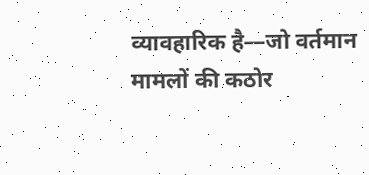व्यावहारिक है—जो वर्तमान मामलों की कठोर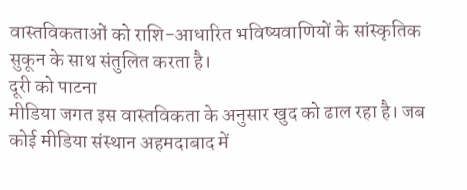वास्तविकताओं को राशि-आधारित भविष्यवाणियों के सांस्कृतिक सुकून के साथ संतुलित करता है।
दूरी को पाटना
मीडिया जगत इस वास्तविकता के अनुसार खुद को ढाल रहा है। जब कोई मीडिया संस्थान अहमदाबाद में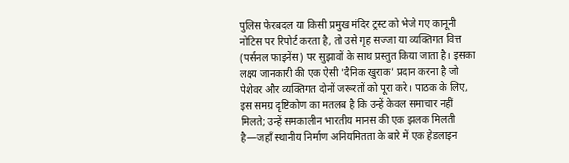पुलिस फेरबदल या किसी प्रमुख मंदिर ट्रस्ट को भेजे गए कानूनी नोटिस पर रिपोर्ट करता है, तो उसे गृह सज्जा या व्यक्तिगत वित्त (पर्सनल फाइनेंस) पर सुझावों के साथ प्रस्तुत किया जाता है। इसका लक्ष्य जानकारी की एक ऐसी 'दैनिक खुराक' प्रदान करना है जो पेशेवर और व्यक्तिगत दोनों जरूरतों को पूरा करे। पाठक के लिए, इस समग्र दृष्टिकोण का मतलब है कि उन्हें केवल समाचार नहीं मिलते; उन्हें समकालीन भारतीय मानस की एक झलक मिलती है—जहाँ स्थानीय निर्माण अनियमितता के बारे में एक हेडलाइन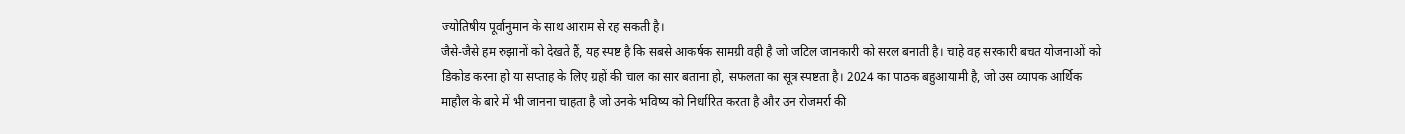ज्योतिषीय पूर्वानुमान के साथ आराम से रह सकती है।
जैसे-जैसे हम रुझानों को देखते हैं, यह स्पष्ट है कि सबसे आकर्षक सामग्री वही है जो जटिल जानकारी को सरल बनाती है। चाहे वह सरकारी बचत योजनाओं को डिकोड करना हो या सप्ताह के लिए ग्रहों की चाल का सार बताना हो, सफलता का सूत्र स्पष्टता है। 2024 का पाठक बहुआयामी है, जो उस व्यापक आर्थिक माहौल के बारे में भी जानना चाहता है जो उनके भविष्य को निर्धारित करता है और उन रोजमर्रा की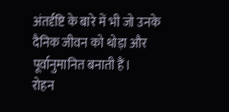अंतर्दृष्टि के बारे में भी जो उनके दैनिक जीवन को थोड़ा और पूर्वानुमानित बनाती हैं।
रोहन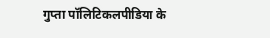गुप्ता पॉलिटिकलपीडिया के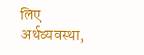लिए अर्थव्यवस्था,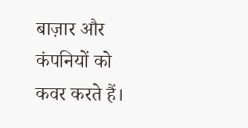बाज़ार और कंपनियों को कवर करते हैं।